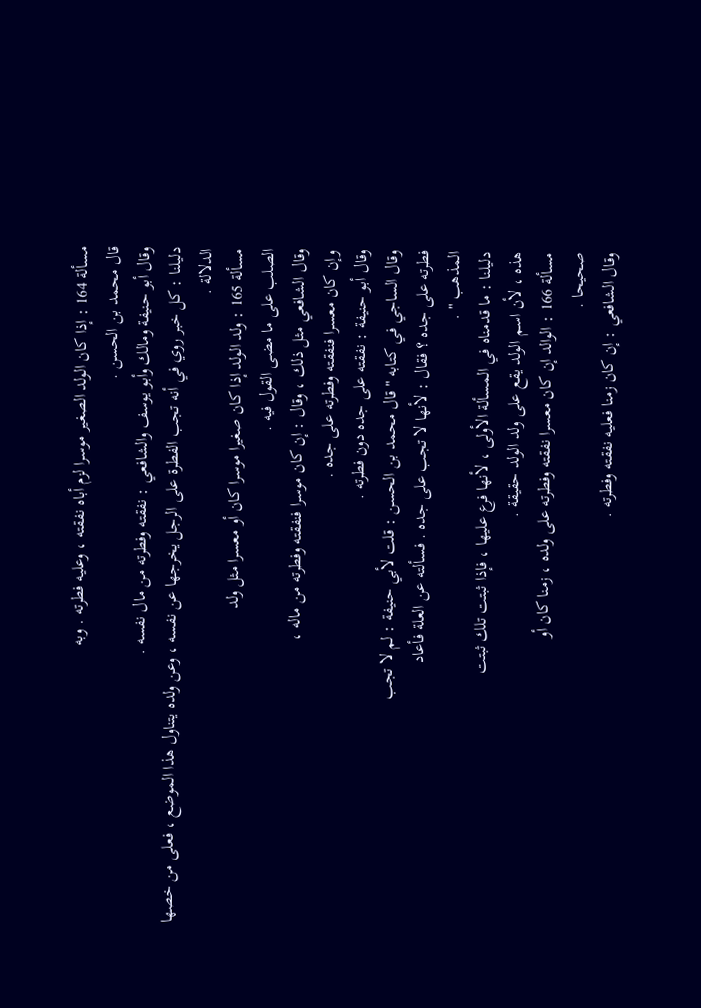مسألة 164 : إذا كان الولد الصغير موسرا لزم أباه نفقته ، وعليه فطرته . وبه
قال محمد بن الحسن .
وقال أبو حنيفة ومالك وأبو يوسف والشافعي : نفقته وفطرته من مال نفسه .
دليلنا : كل خبر روي في أنه تجب الفطرة على الرجل يخرجها عن نفسه ، وعن ولده يتناول هذا الموضع ، فعلى من خصها الدلالة .
مسألة 165 : ولد الولد إذا كان صغيرا موسرا كان أو معسرا مثل ولد
الصلب على ما مضى القول فيه .
وقال الشافعي مثل ذلك ، وقال : إن كان موسرا فنفقته وفطرته من ماله ،
وإن كان معسرا فنفقته وفطرته على جده .
وقال أبو حنيفة : نفقته على جده دون فطرته .
وقال الساجي في كتابه " قال محمد بن الحسن : قلت لأبي حنيفة : لم لا تجب
فطرته على جده ؟ فقال : لأنها لا تجب على جده . فسألته عن العلة فأعاد
المذهب " .
دليلنا : ما قدمناه في المسألة الأولى ، لأنها فرع عليها ، فإذا ثبتت تلك ثبتت
هذه ، لأن اسم الولد يقع على ولد الولد حقيقة .
مسألة 166 : الوالد إن كان معسرا نفقته وفطرته على ولده ، زمنا كان أو
صحيحا .
وقال الشافعي : إن كان زمنا فعليه نفقته وفطرته .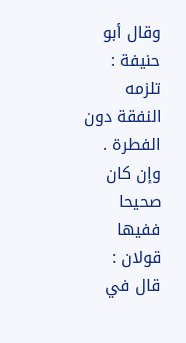وقال أبو حنيفة : تلزمه النفقة دون الفطرة .
وإن كان صحيحا ففيها قولان : قال في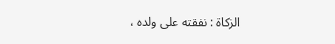الزكاة : نفقته على ولده ،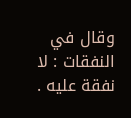وقال في
النفقات : لا نفقة عليه .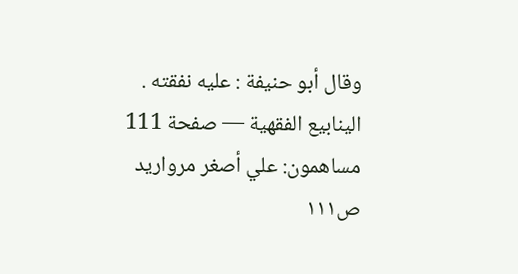وقال أبو حنيفة : عليه نفقته .
الينابيع الفقهية — صفحة 111
مساهمون: علي أصغر مرواريد
ص١١١